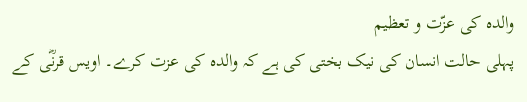والدہ کی عزّت و تعظیم
پہلی حالت انسان کی نیک بختی کی ہے کہ والدہ کی عزت کرے۔ اویس قرنؓی کے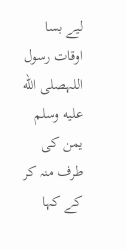لیے بسا اوقات رسول اللہصلى الله عليه وسلم یمن کی طرف منہ کر کے کہا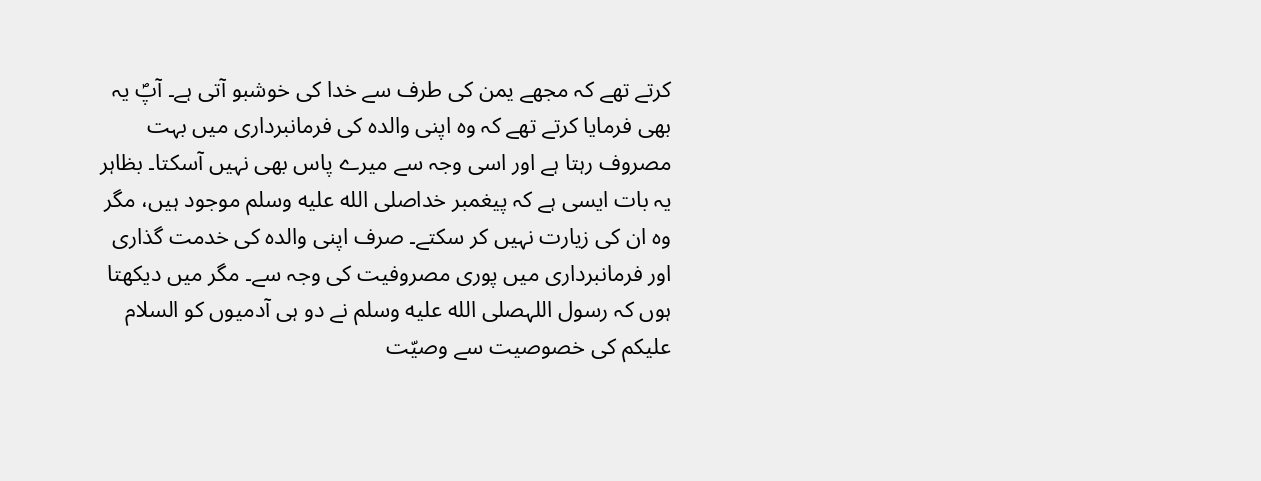کرتے تھے کہ مجھے یمن کی طرف سے خدا کی خوشبو آتی ہے۔ آپؐ یہ بھی فرمایا کرتے تھے کہ وہ اپنی والدہ کی فرمانبرداری میں بہت مصروف رہتا ہے اور اسی وجہ سے میرے پاس بھی نہیں آسکتا۔ بظاہر یہ بات ایسی ہے کہ پیغمبر خداصلى الله عليه وسلم موجود ہیں، مگر وہ ان کی زیارت نہیں کر سکتے۔ صرف اپنی والدہ کی خدمت گذاری اور فرمانبرداری میں پوری مصروفیت کی وجہ سے۔ مگر میں دیکھتا ہوں کہ رسول اللہصلى الله عليه وسلم نے دو ہی آدمیوں کو السلام علیکم کی خصوصیت سے وصیّت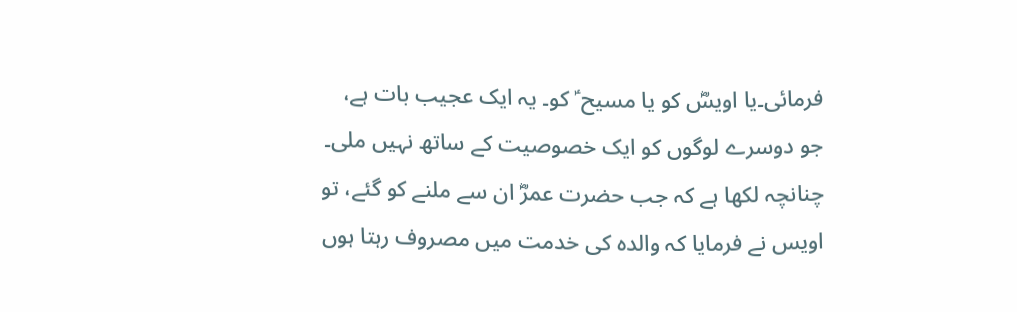فرمائی۔یا اویسؓ کو یا مسیح ؑ کو۔ یہ ایک عجیب بات ہے، جو دوسرے لوگوں کو ایک خصوصیت کے ساتھ نہیں ملی۔ چنانچہ لکھا ہے کہ جب حضرت عمرؓ ان سے ملنے کو گئے، تو اویس نے فرمایا کہ والدہ کی خدمت میں مصروف رہتا ہوں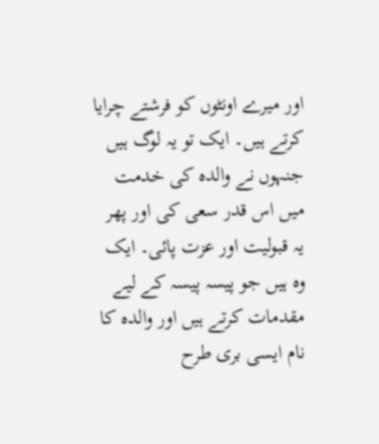اور میرے اونٹوں کو فرشتے چرایا کرتے ہیں۔ ایک تو یہ لوگ ہیں جنہوں نے والدہ کی خدمت میں اس قدر سعی کی اور پھر یہ قبولیت اور عزت پائی۔ ایک وہ ہیں جو پیسہ پیسہ کے لیے مقدمات کرتے ہیں اور والدہ کا نام ایسی بری طرح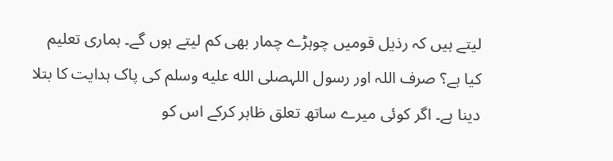لیتے ہیں کہ رذیل قومیں چوہڑے چمار بھی کم لیتے ہوں گے۔ ہماری تعلیم کیا ہے؟ صرف اللہ اور رسول اللہصلى الله عليه وسلم کی پاک ہدایت کا بتلا دینا ہے۔ اگر کوئی میرے ساتھ تعلق ظاہر کرکے اس کو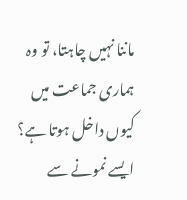ماننا نہیں چاہتا، تو وہ ہماری جماعت میں کیوں داخل ہوتا ہے؟ ایسے نمونے سے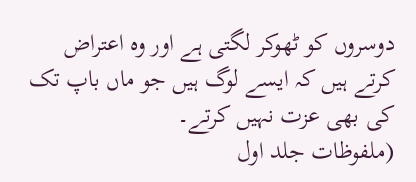دوسروں کو ٹھوکر لگتی ہے اور وہ اعتراض کرتے ہیں کہ ایسے لوگ ہیں جو ماں باپ تک کی بھی عزت نہیں کرتے۔
(ملفوظات جلد اول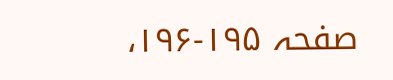صفحہ ۱۹۵-۱۹۶،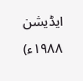ایڈیشن ۱۹۸۸ء)